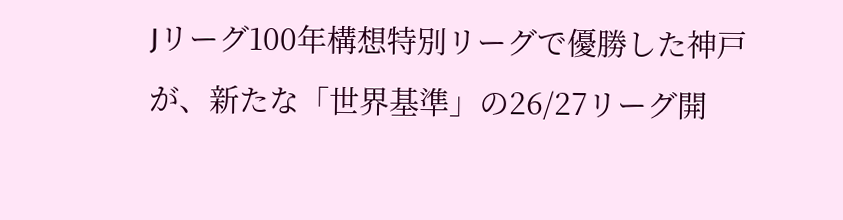Jリーグ100年構想特別リーグで優勝した神戸が、新たな「世界基準」の26/27リーグ開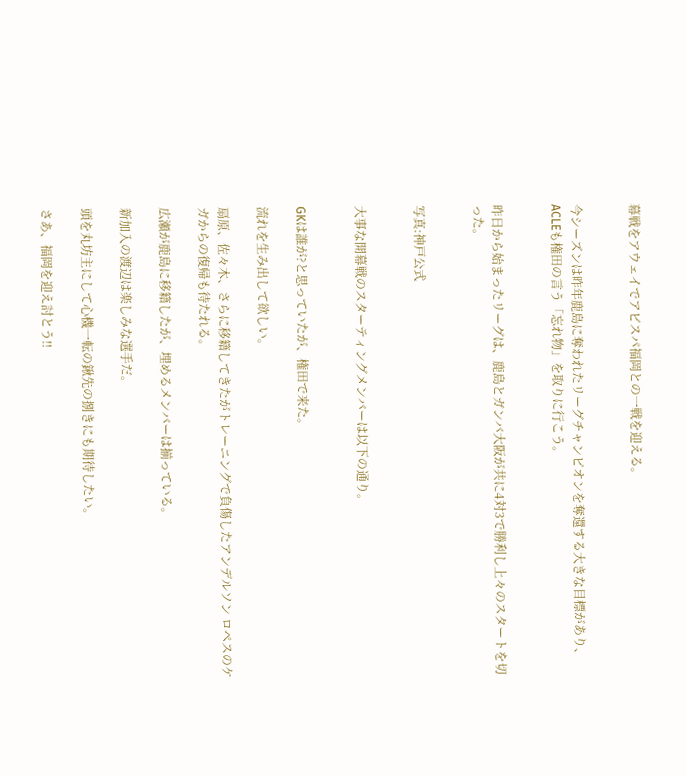幕戦をアウェイでアビスパ福岡との一戦を迎える。


今シーズンは昨年鹿島に奪われたリーグチャンピオンを奪還する大きな目標があり、ACLEも権田の言う「忘れ物」を取りに行こう。


昨日から始まったリーグは、鹿島とガンバ大阪が共に4対3で勝利し上々のスタートを切った。


写真:神戸公式


大事な開幕戦のスターティングメンバーは以下の通り。


GKは誰が?と思っていたが、権田で来た。

流れを生み出して欲しい。

扇原、佐々木、さらに移籍してきたがトレーニングで負傷したアンデルソン ロペスのケガからの復帰も待たれる。

広瀬が鹿島に移籍したが、埋めるメンバーは揃っている。

新加入の渡辺は楽しみな選手だ。

頭を丸坊主にして心機一転の鍬先の捌きにも期待したい。

さあ、福岡を迎え討とう‼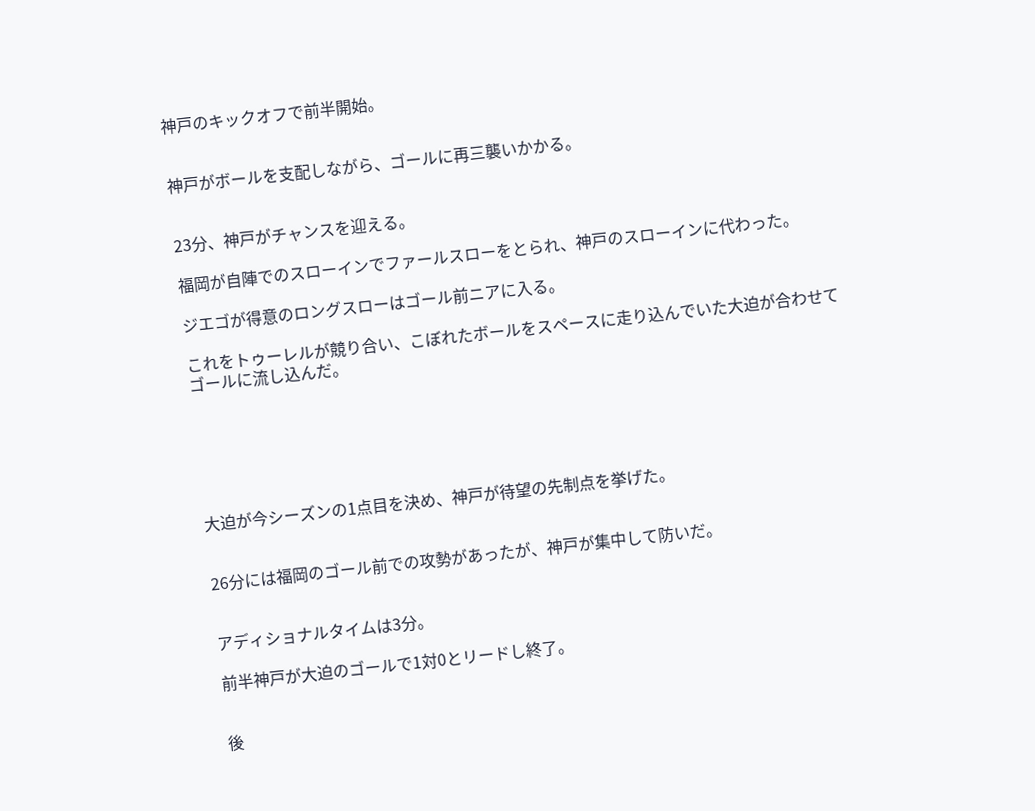神戸のキックオフで前半開始。


神戸がボールを支配しながら、ゴールに再三襲いかかる。


23分、神戸がチャンスを迎える。

福岡が自陣でのスローインでファールスローをとられ、神戸のスローインに代わった。

ジエゴが得意のロングスローはゴール前ニアに入る。

これをトゥーレルが競り合い、こぼれたボールをスペースに走り込んでいた大迫が合わせてゴールに流し込んだ。






大迫が今シーズンの1点目を決め、神戸が待望の先制点を挙げた。


26分には福岡のゴール前での攻勢があったが、神戸が集中して防いだ。


アディショナルタイムは3分。

前半神戸が大迫のゴールで1対0とリードし終了。


後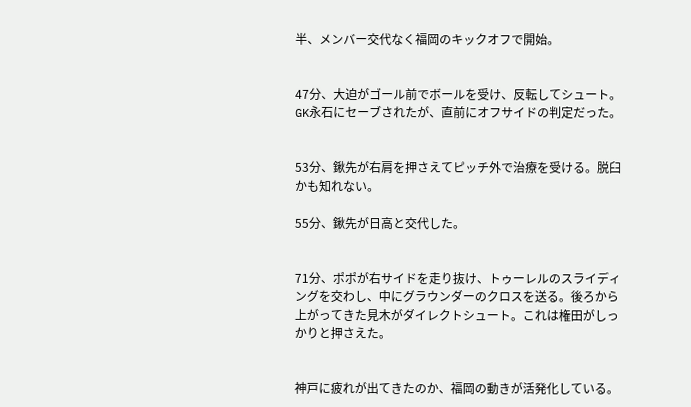半、メンバー交代なく福岡のキックオフで開始。


47分、大迫がゴール前でボールを受け、反転してシュート。GK永石にセーブされたが、直前にオフサイドの判定だった。


53分、鍬先が右肩を押さえてピッチ外で治療を受ける。脱臼かも知れない。

55分、鍬先が日高と交代した。


71分、ポポが右サイドを走り抜け、トゥーレルのスライディングを交わし、中にグラウンダーのクロスを送る。後ろから上がってきた見木がダイレクトシュート。これは権田がしっかりと押さえた。


神戸に疲れが出てきたのか、福岡の動きが活発化している。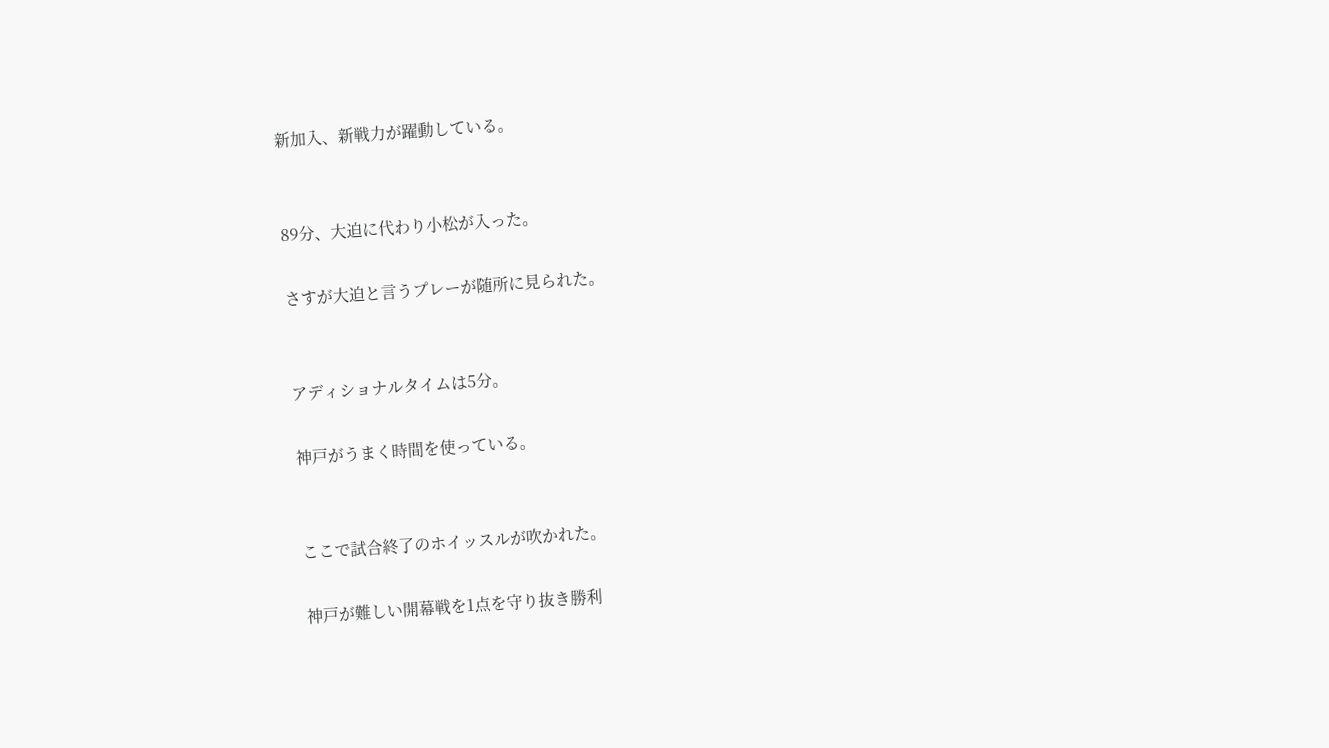新加入、新戦力が躍動している。


89分、大迫に代わり小松が入った。

さすが大迫と言うプレーが随所に見られた。


アディショナルタイムは5分。

神戸がうまく時間を使っている。


ここで試合終了のホイッスルが吹かれた。

神戸が難しい開幕戦を1点を守り抜き勝利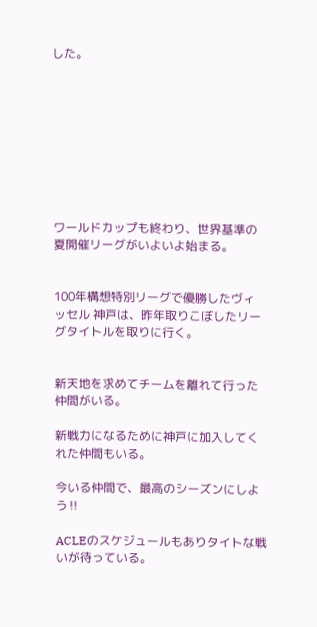した。









ワールドカップも終わり、世界基準の夏開催リーグがいよいよ始まる。


100年構想特別リーグで優勝したヴィッセル 神戸は、昨年取りこぼしたリーグタイトルを取りに行く。


新天地を求めてチームを離れて行った仲間がいる。

新戦力になるために神戸に加入してくれた仲間もいる。

今いる仲間で、最高のシーズンにしよう‼

ACLEのスケジュールもありタイトな戦いが待っている。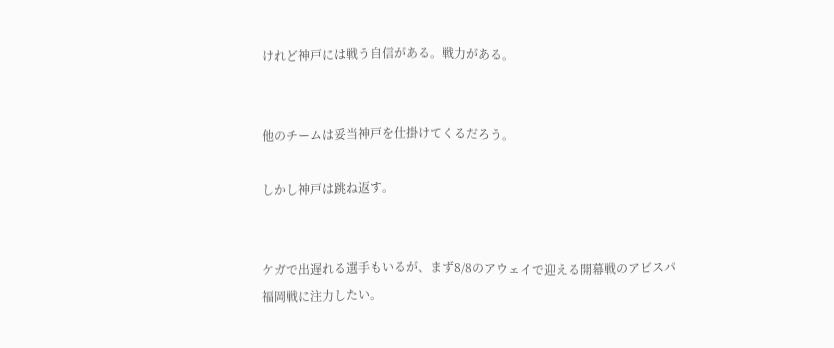けれど神戸には戦う自信がある。戦力がある。


他のチームは妥当神戸を仕掛けてくるだろう。

しかし神戸は跳ね返す。


ケガで出遅れる選手もいるが、まず8/8のアウェイで迎える開幕戦のアビスパ福岡戦に注力したい。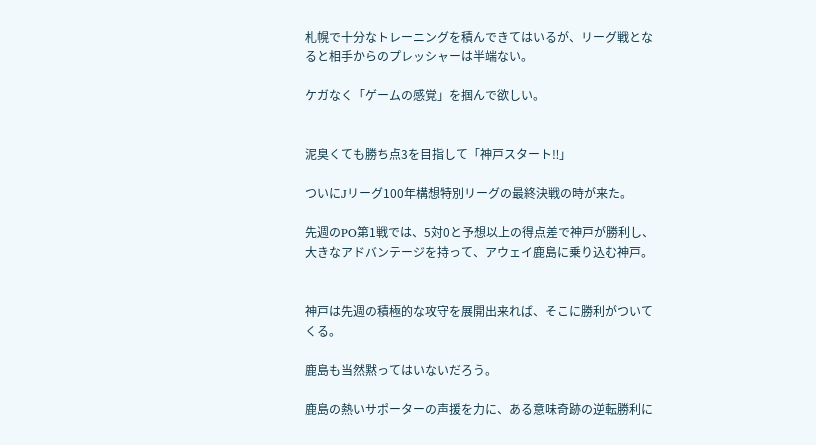札幌で十分なトレーニングを積んできてはいるが、リーグ戦となると相手からのプレッシャーは半端ない。

ケガなく「ゲームの感覚」を掴んで欲しい。


泥臭くても勝ち点3を目指して「神戸スタート‼」

ついにJリーグ100年構想特別リーグの最終決戦の時が来た。

先週のPO第1戦では、5対0と予想以上の得点差で神戸が勝利し、大きなアドバンテージを持って、アウェイ鹿島に乗り込む神戸。


神戸は先週の積極的な攻守を展開出来れば、そこに勝利がついてくる。

鹿島も当然黙ってはいないだろう。

鹿島の熱いサポーターの声援を力に、ある意味奇跡の逆転勝利に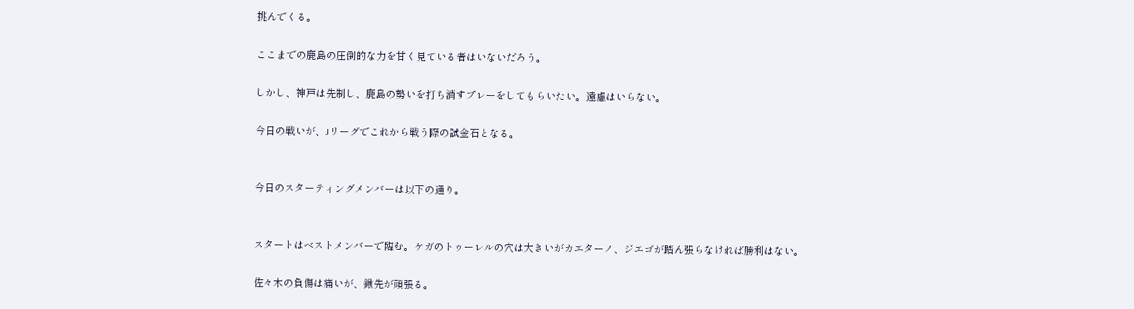挑んでくる。

ここまでの鹿島の圧倒的な力を甘く見ている者はいないだろう。

しかし、神戸は先制し、鹿島の勢いを打ち消すプレーをしてもらいたい。遠慮はいらない。

今日の戦いが、Jリーグでこれから戦う際の試金石となる。


今日のスターティングメンバーは以下の通り。


スタートはベストメンバーで臨む。ケガのトゥーレルの穴は大きいがカエターノ、ジエゴが踏ん張らなければ勝利はない。

佐々木の負傷は痛いが、鍬先が頑張る。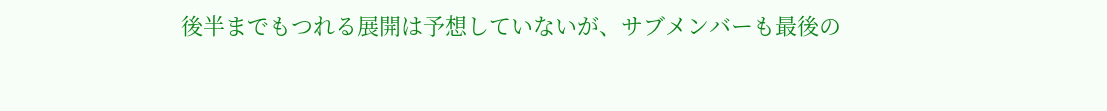後半までもつれる展開は予想していないが、サブメンバーも最後の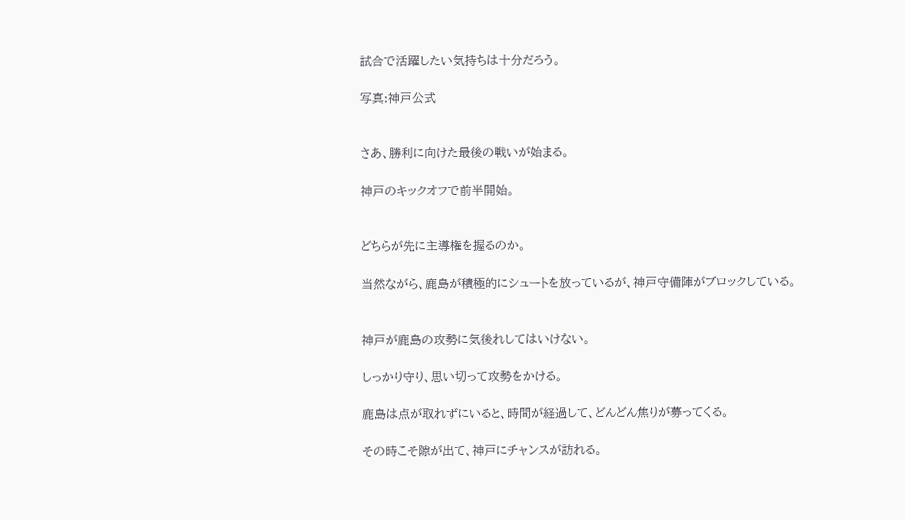試合で活躍したい気持ちは十分だろう。

写真:神戸公式


さあ、勝利に向けた最後の戦いが始まる。

神戸のキックオフで前半開始。


どちらが先に主導権を握るのか。

当然ながら、鹿島が積極的にシュートを放っているが、神戸守備陣がブロックしている。


神戸が鹿島の攻勢に気後れしてはいけない。

しっかり守り、思い切って攻勢をかける。

鹿島は点が取れずにいると、時間が経過して、どんどん焦りが募ってくる。

その時こそ隙が出て、神戸にチャンスが訪れる。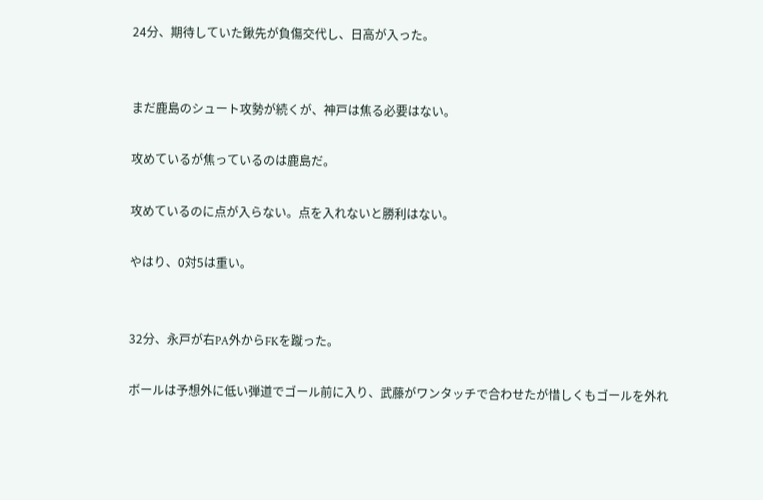24分、期待していた鍬先が負傷交代し、日高が入った。


まだ鹿島のシュート攻勢が続くが、神戸は焦る必要はない。

攻めているが焦っているのは鹿島だ。

攻めているのに点が入らない。点を入れないと勝利はない。

やはり、0対5は重い。


32分、永戸が右PA外からFKを蹴った。

ボールは予想外に低い弾道でゴール前に入り、武藤がワンタッチで合わせたが惜しくもゴールを外れ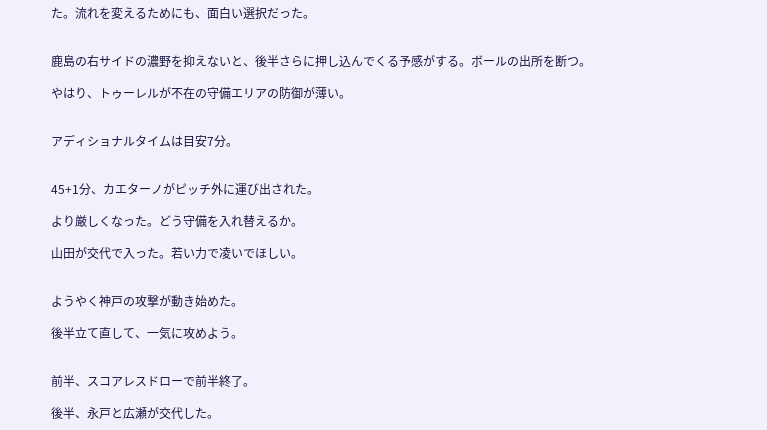た。流れを変えるためにも、面白い選択だった。


鹿島の右サイドの濃野を抑えないと、後半さらに押し込んでくる予感がする。ボールの出所を断つ。

やはり、トゥーレルが不在の守備エリアの防御が薄い。


アディショナルタイムは目安7分。


45+1分、カエターノがピッチ外に運び出された。

より厳しくなった。どう守備を入れ替えるか。

山田が交代で入った。若い力で凌いでほしい。


ようやく神戸の攻撃が動き始めた。

後半立て直して、一気に攻めよう。


前半、スコアレスドローで前半終了。

後半、永戸と広瀬が交代した。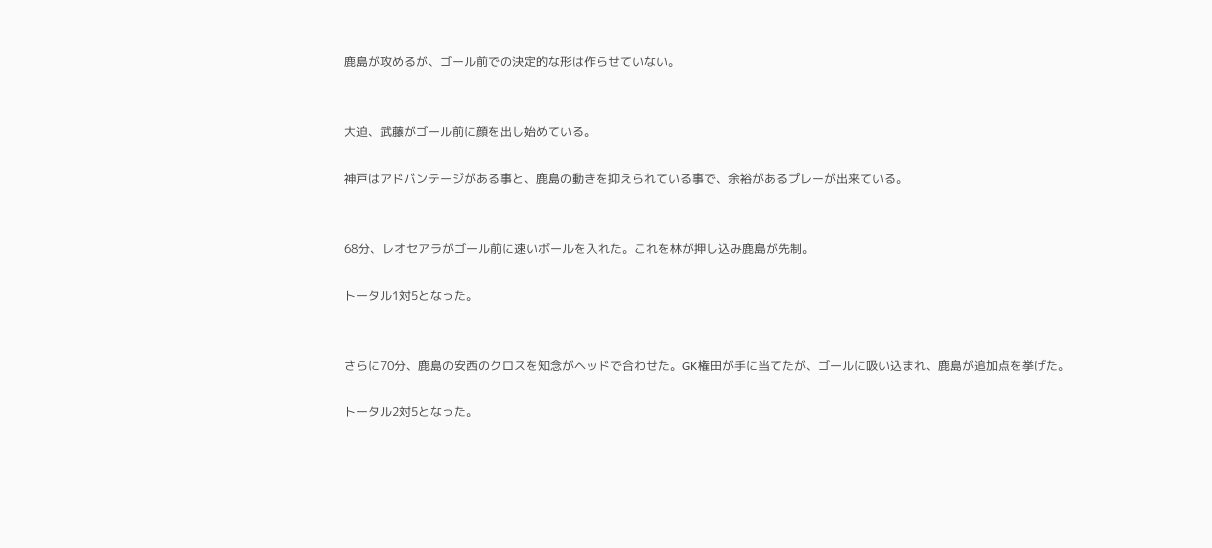鹿島が攻めるが、ゴール前での決定的な形は作らせていない。


大迫、武藤がゴール前に顔を出し始めている。

神戸はアドバンテージがある事と、鹿島の動きを抑えられている事で、余裕があるプレーが出来ている。


68分、レオセアラがゴール前に速いボールを入れた。これを林が押し込み鹿島が先制。

トータル1対5となった。


さらに70分、鹿島の安西のクロスを知念がヘッドで合わせた。GK権田が手に当てたが、ゴールに吸い込まれ、鹿島が追加点を挙げた。

トータル2対5となった。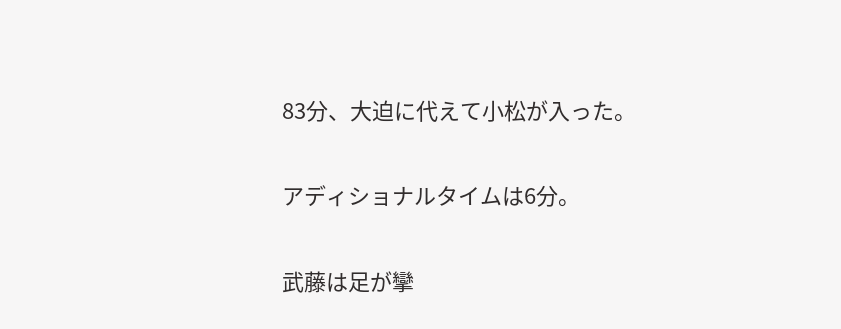83分、大迫に代えて小松が入った。


アディショナルタイムは6分。


武藤は足が攣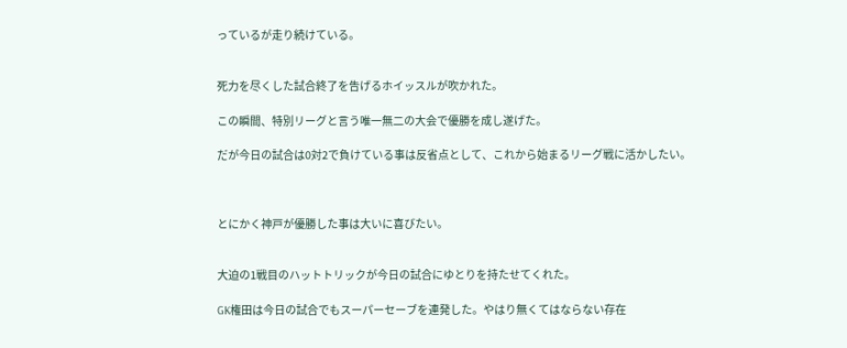っているが走り続けている。


死力を尽くした試合終了を告げるホイッスルが吹かれた。

この瞬間、特別リーグと言う唯一無二の大会で優勝を成し遂げた。

だが今日の試合は0対2で負けている事は反省点として、これから始まるリーグ戦に活かしたい。



とにかく神戸が優勝した事は大いに喜びたい。


大迫の1戦目のハットトリックが今日の試合にゆとりを持たせてくれた。

GK権田は今日の試合でもスーパーセーブを連発した。やはり無くてはならない存在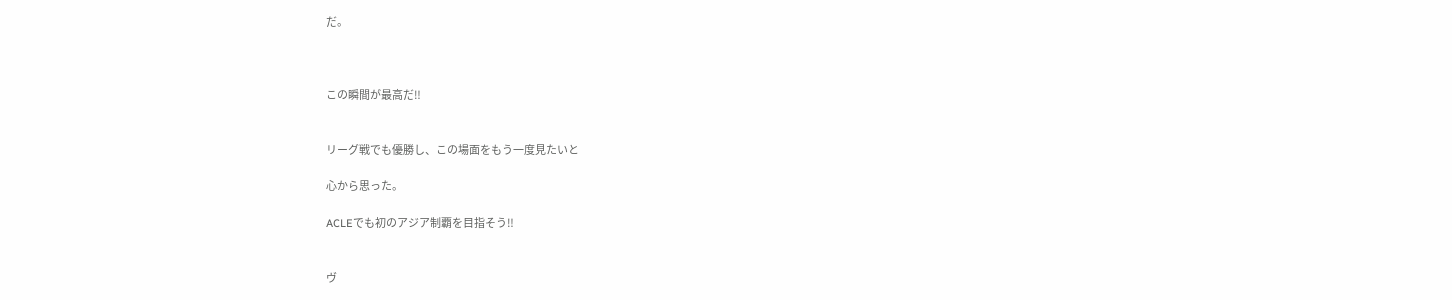だ。



この瞬間が最高だ‼


リーグ戦でも優勝し、この場面をもう一度見たいと

心から思った。

ACLEでも初のアジア制覇を目指そう‼


ヴ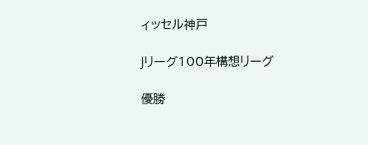ィッセル神戸

Jリーグ100年構想リーグ

優勝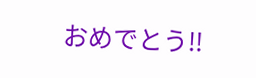おめでとう‼